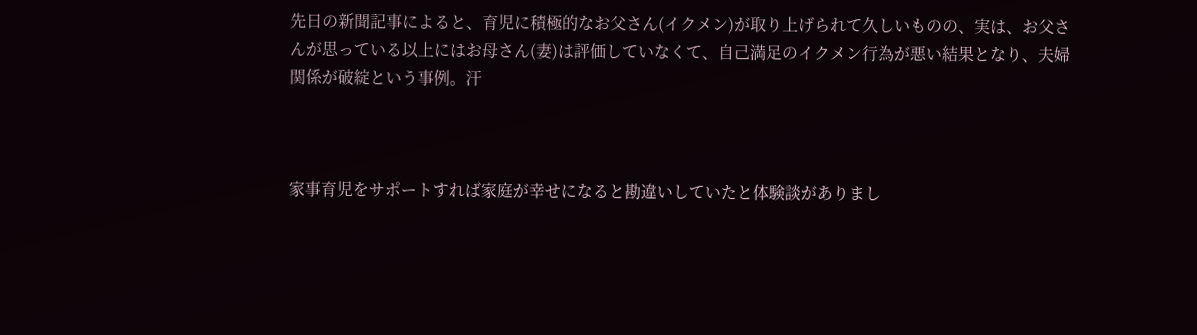先日の新聞記事によると、育児に積極的なお父さん(イクメン)が取り上げられて久しいものの、実は、お父さんが思っている以上にはお母さん(妻)は評価していなくて、自己満足のイクメン行為が悪い結果となり、夫婦関係が破綻という事例。汗



家事育児をサポートすれば家庭が幸せになると勘違いしていたと体験談がありまし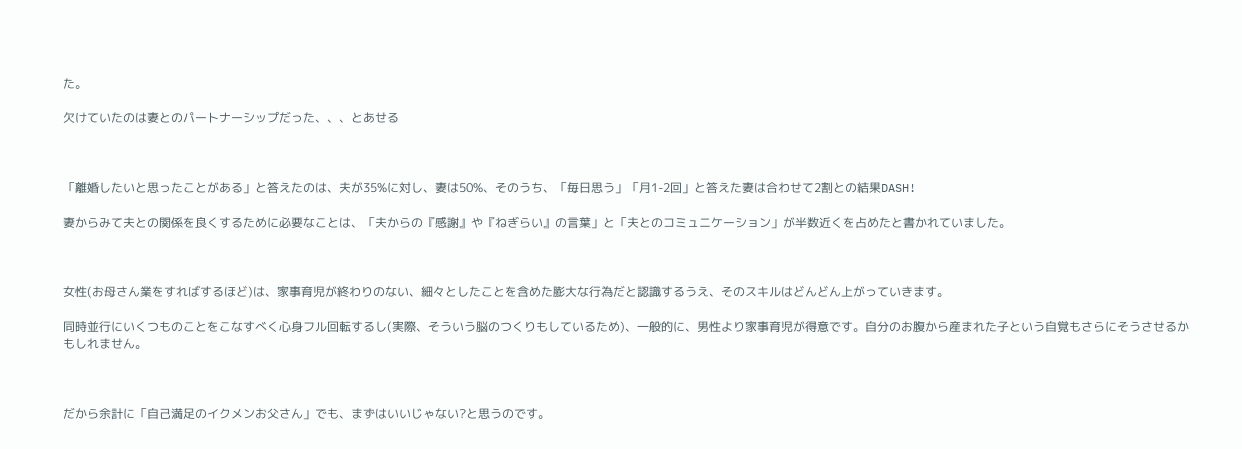た。

欠けていたのは妻とのパートナーシップだった、、、とあせる



「離婚したいと思ったことがある」と答えたのは、夫が35%に対し、妻は50%、そのうち、「毎日思う」「月1-2回」と答えた妻は合わせて2割との結果DASH!

妻からみて夫との関係を良くするために必要なことは、「夫からの『感謝』や『ねぎらい』の言葉」と「夫とのコミュニケーション」が半数近くを占めたと書かれていました。



女性(お母さん業をすればするほど)は、家事育児が終わりのない、細々としたことを含めた膨大な行為だと認識するうえ、そのスキルはどんどん上がっていきます。

同時並行にいくつものことをこなすべく心身フル回転するし(実際、そういう脳のつくりもしているため)、一般的に、男性より家事育児が得意です。自分のお腹から産まれた子という自覚もさらにそうさせるかもしれません。



だから余計に「自己満足のイクメンお父さん」でも、まずはいいじゃない?と思うのです。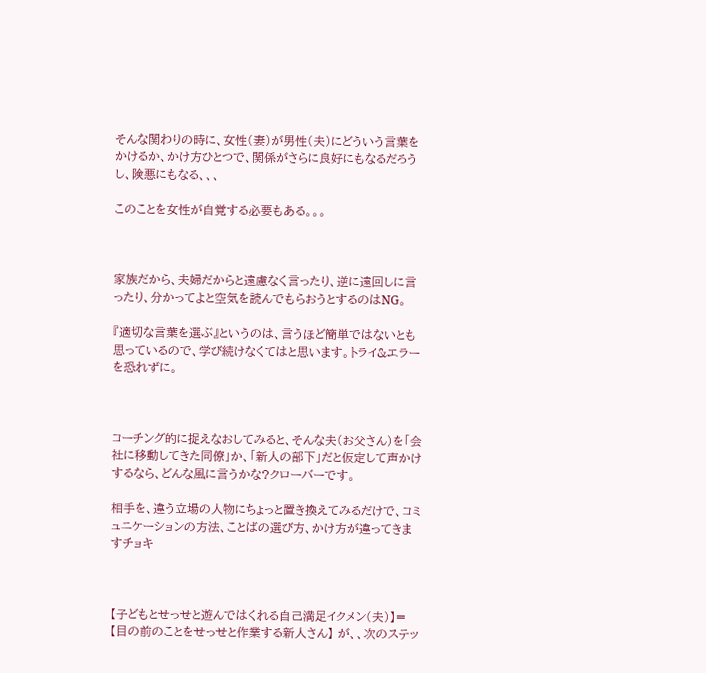そんな関わりの時に、女性(妻)が男性(夫)にどういう言葉をかけるか、かけ方ひとつで、関係がさらに良好にもなるだろうし、険悪にもなる、、、

このことを女性が自覚する必要もある。。。



家族だから、夫婦だからと遠慮なく言ったり、逆に遠回しに言ったり、分かってよと空気を読んでもらおうとするのはNG。

『適切な言葉を選ぶ』というのは、言うほど簡単ではないとも思っているので、学び続けなくてはと思います。トライ&エラーを恐れずに。



コーチング的に捉えなおしてみると、そんな夫(お父さん)を「会社に移動してきた同僚」か、「新人の部下」だと仮定して声かけするなら、どんな風に言うかな?クローバーです。

相手を、違う立場の人物にちょっと置き換えてみるだけで、コミュニケーションの方法、ことばの選び方、かけ方が違ってきますチョキ



【子どもとせっせと遊んではくれる自己満足イクメン(夫)】=【目の前のことをせっせと作業する新人さん】 が、、次のステッ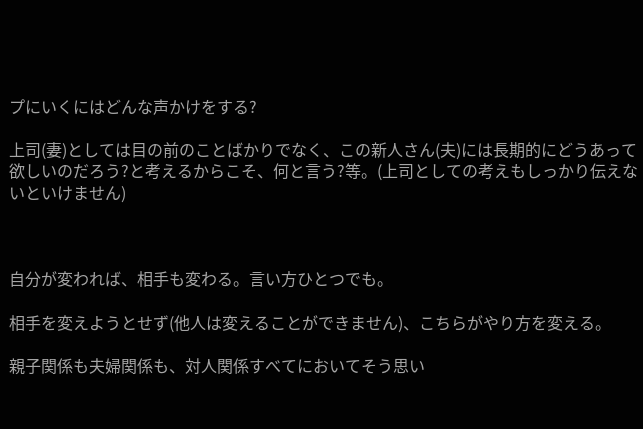プにいくにはどんな声かけをする?

上司(妻)としては目の前のことばかりでなく、この新人さん(夫)には長期的にどうあって欲しいのだろう?と考えるからこそ、何と言う?等。(上司としての考えもしっかり伝えないといけません)



自分が変われば、相手も変わる。言い方ひとつでも。

相手を変えようとせず(他人は変えることができません)、こちらがやり方を変える。

親子関係も夫婦関係も、対人関係すべてにおいてそう思い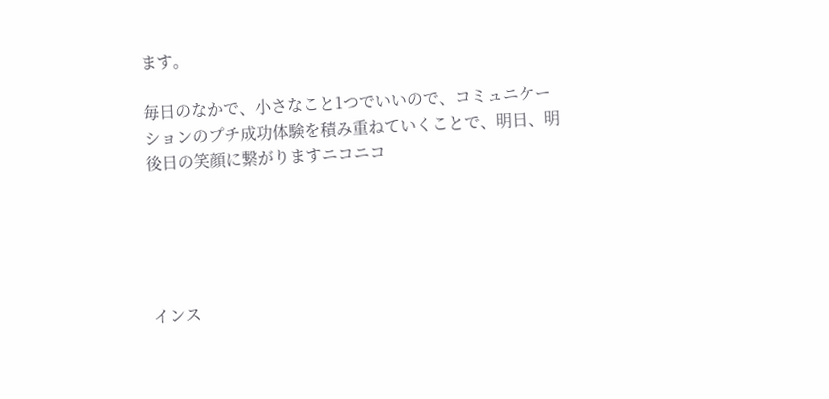ます。

毎日のなかで、小さなこと1つでいいので、コミュニケーションのプチ成功体験を積み重ねていくことで、明日、明後日の笑顔に繋がりますニコニコ





インス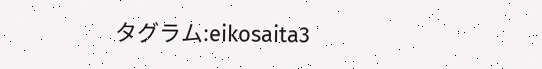タグラム:eikosaita3